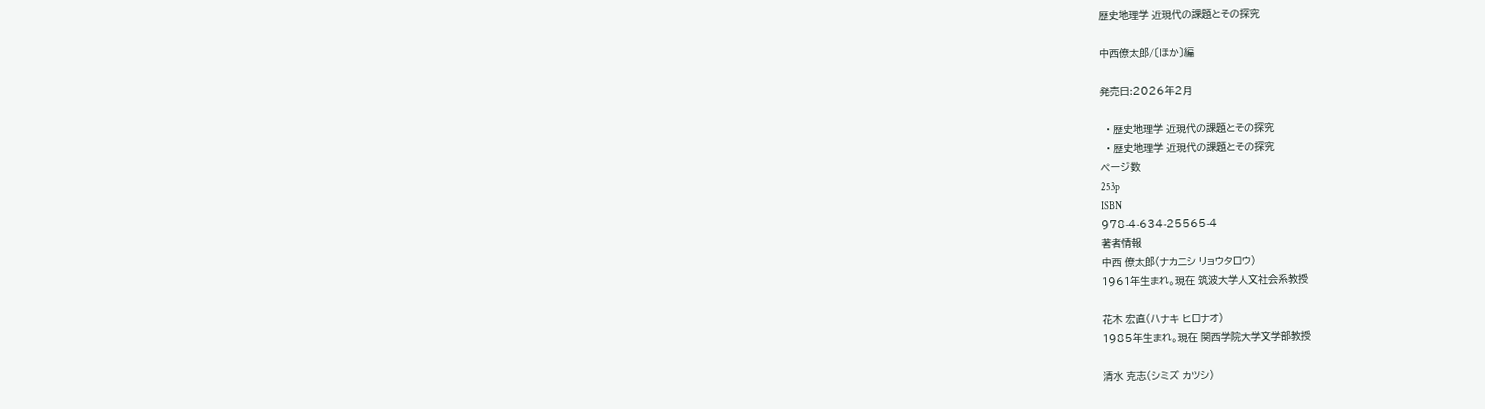歴史地理学 近現代の課題とその探究

中西僚太郎/〔ほか〕編

発売日:2026年2月

  • 歴史地理学 近現代の課題とその探究
  • 歴史地理学 近現代の課題とその探究
ページ数
253p
ISBN
978-4-634-25565-4
著者情報
中西 僚太郎(ナカニシ リョウタロウ)
1961年生まれ。現在 筑波大学人文社会系教授

花木 宏直(ハナキ ヒロナオ)
1985年生まれ。現在 関西学院大学文学部教授

清水 克志(シミズ カツシ)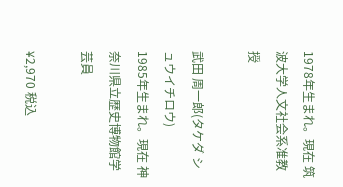1978年生まれ。現在 筑波大学人文社会系准教授

武田 周一郎(タケダ シュウイチロウ)
1985年生まれ。現在 神奈川県立歴史博物館学芸員

¥2,970 税込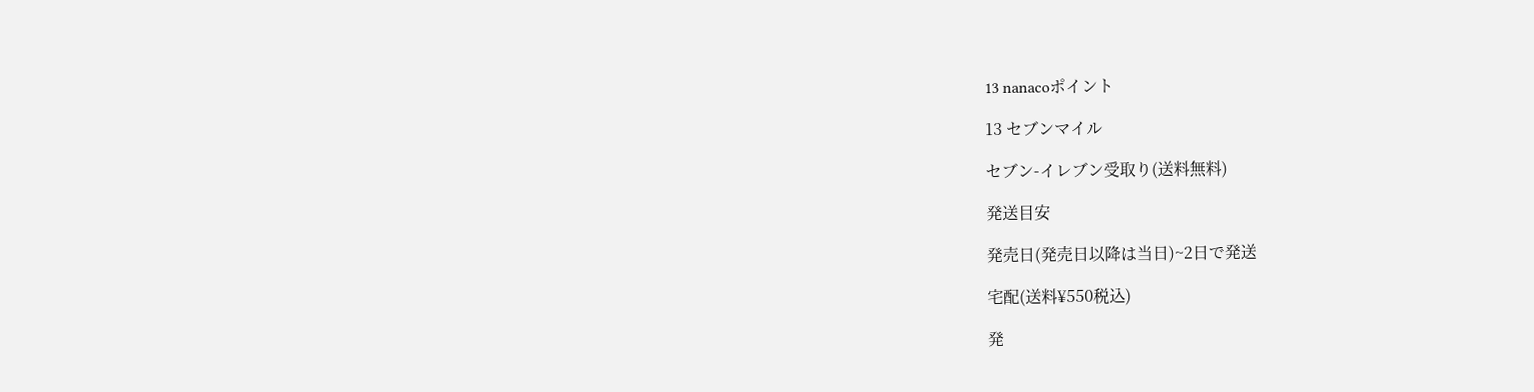13 nanacoポイント

13 セブンマイル

セブン-イレブン受取り(送料無料)

発送目安

発売日(発売日以降は当日)~2日で発送

宅配(送料¥550税込)

発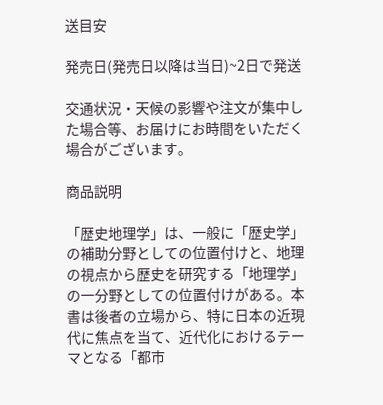送目安

発売日(発売日以降は当日)~2日で発送

交通状況・天候の影響や注文が集中した場合等、お届けにお時間をいただく場合がございます。

商品説明

「歴史地理学」は、一般に「歴史学」の補助分野としての位置付けと、地理の視点から歴史を研究する「地理学」の一分野としての位置付けがある。本書は後者の立場から、特に日本の近現代に焦点を当て、近代化におけるテーマとなる「都市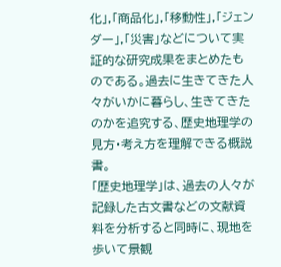化」,「商品化」,「移動性」,「ジェンダー」,「災害」などについて実証的な研究成果をまとめたものである。過去に生きてきた人々がいかに暮らし、生きてきたのかを追究する、歴史地理学の見方・考え方を理解できる概説書。
「歴史地理学」は、過去の人々が記録した古文書などの文献資料を分析すると同時に、現地を歩いて景観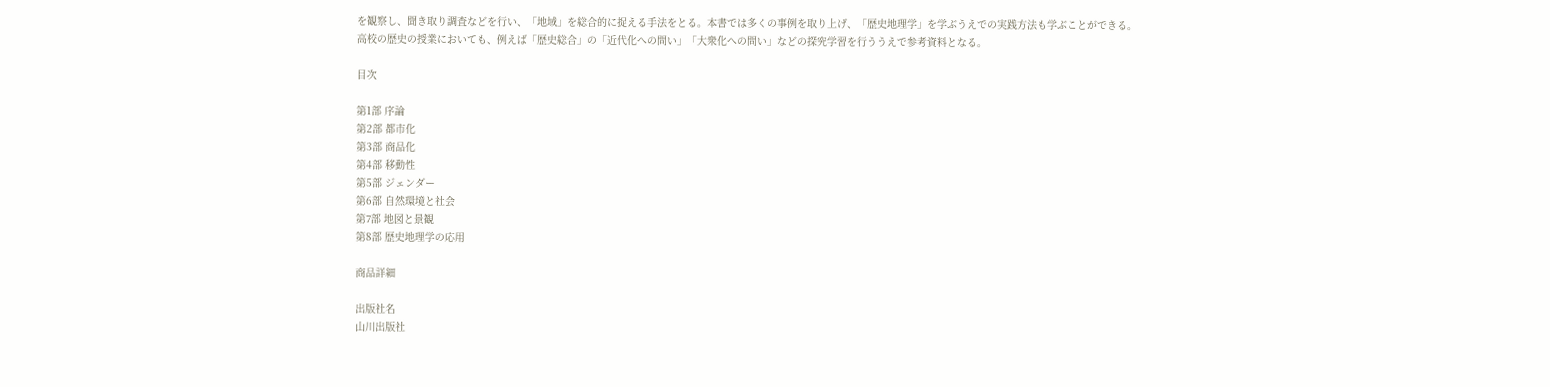を観察し、聞き取り調査などを行い、「地域」を総合的に捉える手法をとる。本書では多くの事例を取り上げ、「歴史地理学」を学ぶうえでの実践方法も学ぶことができる。
高校の歴史の授業においても、例えば「歴史総合」の「近代化への問い」「大衆化への問い」などの探究学習を行ううえで参考資料となる。

目次

第1部 序論
第2部 都市化
第3部 商品化
第4部 移動性
第5部 ジェンダー
第6部 自然環境と社会
第7部 地図と景観
第8部 歴史地理学の応用

商品詳細

出版社名
山川出版社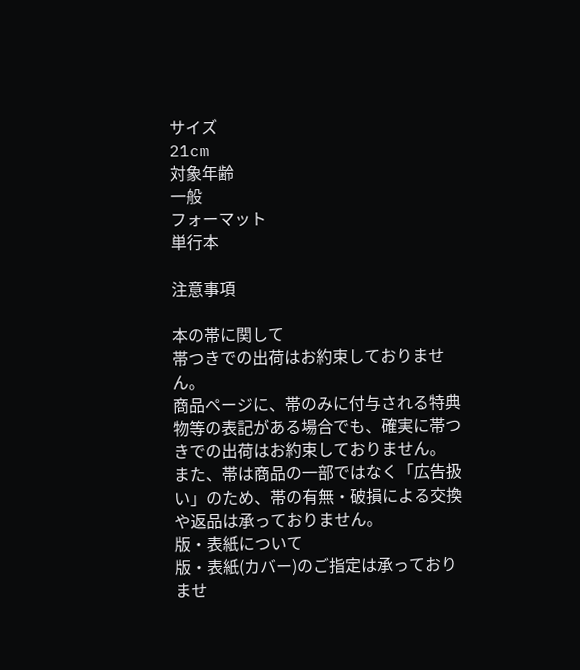サイズ
21cm
対象年齢
一般
フォーマット
単行本

注意事項

本の帯に関して
帯つきでの出荷はお約束しておりません。
商品ページに、帯のみに付与される特典物等の表記がある場合でも、確実に帯つきでの出荷はお約束しておりません。
また、帯は商品の一部ではなく「広告扱い」のため、帯の有無・破損による交換や返品は承っておりません。
版・表紙について
版・表紙(カバー)のご指定は承っておりませ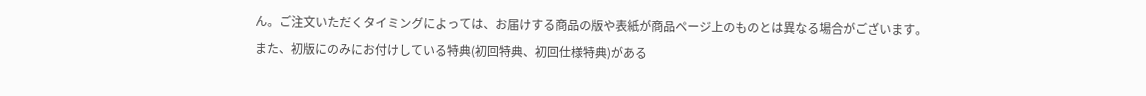ん。ご注文いただくタイミングによっては、お届けする商品の版や表紙が商品ページ上のものとは異なる場合がございます。
また、初版にのみにお付けしている特典(初回特典、初回仕様特典)がある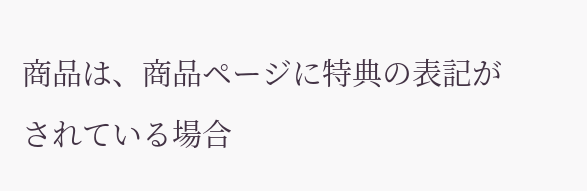商品は、商品ページに特典の表記がされている場合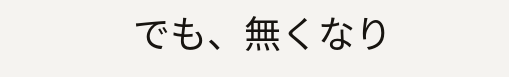でも、無くなり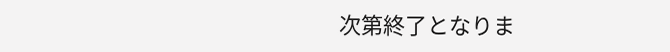次第終了となりま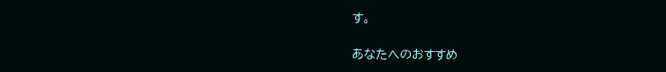す。

あなたへのおすすめ